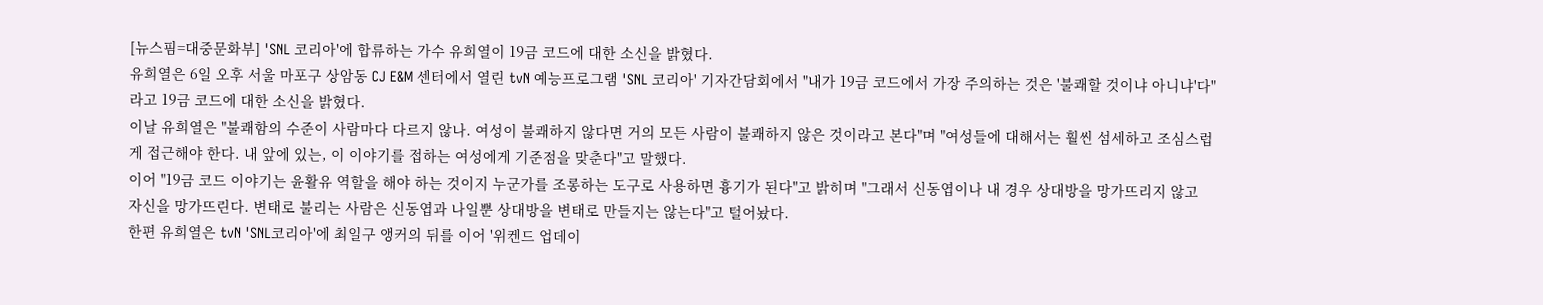[뉴스핌=대중문화부] 'SNL 코리아'에 합류하는 가수 유희열이 19금 코드에 대한 소신을 밝혔다.
유희열은 6일 오후 서울 마포구 상암동 CJ E&M 센터에서 열린 tvN 예능프로그램 'SNL 코리아' 기자간담회에서 "내가 19금 코드에서 가장 주의하는 것은 '불쾌할 것이냐 아니냐'다"라고 19금 코드에 대한 소신을 밝혔다.
이날 유희열은 "불쾌함의 수준이 사람마다 다르지 않나. 여성이 불쾌하지 않다면 거의 모든 사람이 불쾌하지 않은 것이라고 본다"며 "여성들에 대해서는 훨씬 섬세하고 조심스럽게 접근해야 한다. 내 앞에 있는, 이 이야기를 접하는 여성에게 기준점을 맞춘다"고 말했다.
이어 "19금 코드 이야기는 윤활유 역할을 해야 하는 것이지 누군가를 조롱하는 도구로 사용하면 흉기가 된다"고 밝히며 "그래서 신동엽이나 내 경우 상대방을 망가뜨리지 않고 자신을 망가뜨린다. 변태로 불리는 사람은 신동엽과 나일뿐 상대방을 변태로 만들지는 않는다"고 털어놨다.
한편 유희열은 tvN 'SNL코리아'에 최일구 앵커의 뒤를 이어 '위켄드 업데이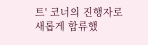트' 코너의 진행자로 새롭게 합류했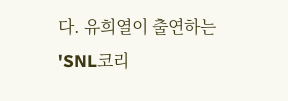다. 유희열이 출연하는 'SNL코리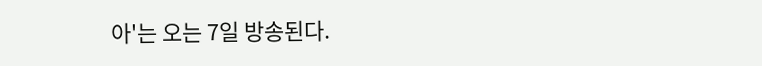아'는 오는 7일 방송된다.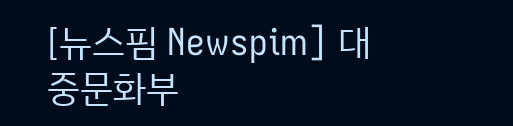[뉴스핌 Newspim] 대중문화부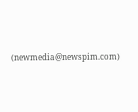(newmedia@newspim.com)